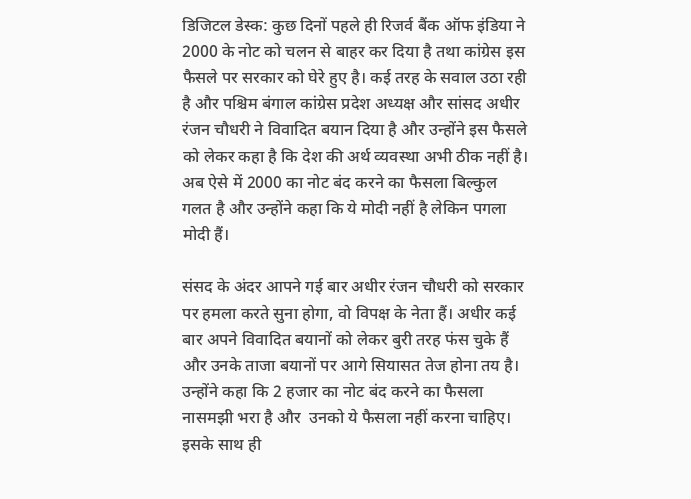डिजिटल डेस्क: कुछ दिनों पहले ही रिजर्व बैंक ऑफ इंडिया ने 2000 के नोट को चलन से बाहर कर दिया है तथा कांग्रेस इस फैसले पर सरकार को घेरे हुए है। कई तरह के सवाल उठा रही है और पश्चिम बंगाल कांग्रेस प्रदेश अध्यक्ष और सांसद अधीर रंजन चौधरी ने विवादित बयान दिया है और उन्होंने इस फैसले को लेकर कहा है कि देश की अर्थ व्यवस्था अभी ठीक नहीं है। अब ऐसे में 2000 का नोट बंद करने का फैसला बिल्कुल गलत है और उन्होंने कहा कि ये मोदी नहीं है लेकिन पगला मोदी हैं।

संसद के अंदर आपने गई बार अधीर रंजन चौधरी को सरकार पर हमला करते सुना होगा, वो विपक्ष के नेता हैं। अधीर कई बार अपने विवादित बयानों को लेकर बुरी तरह फंस चुके हैं और उनके ताजा बयानों पर आगे सियासत तेज होना तय है। उन्होंने कहा कि 2 हजार का नोट बंद करने का फैसला नासमझी भरा है और  उनको ये फैसला नहीं करना चाहिए। इसके साथ ही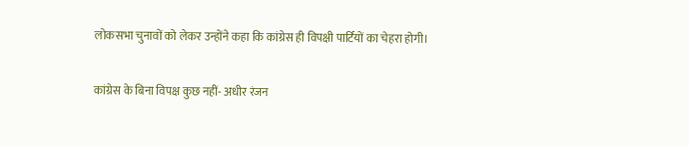लोकसभा चुनावों को लेकर उन्होंने कहा कि कांग्रेस ही विपक्षी पार्टियों का चेहरा होगी।

कांग्रेस के बिना विपक्ष कुछ नहीं- अधीर रंजन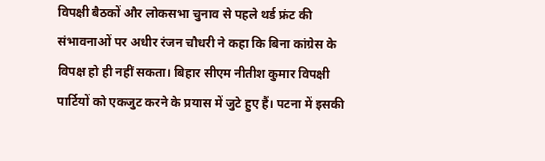विपक्षी बैठकों और लोकसभा चुनाव से पहले थर्ड फ्रंट की संभावनाओं पर अधीर रंजन चौधरी ने कहा कि बिना कांग्रेस के विपक्ष हो ही नहीं सकता। बिहार सीएम नीतीश कुमार विपक्षी पार्टियों को एकजुट करने के प्रयास में जुटे हुए हैं। पटना में इसकी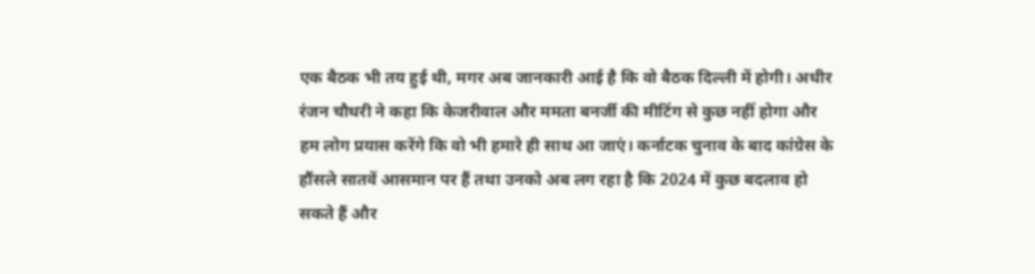एक बैठक भी तय हुई थी, मगर अब जानकारी आई है कि वो बैठक दिल्ली में होगी। अधीर रंजन चौधरी ने कहा कि केजरीवाल और ममता बनर्जी की मीटिंग से कुछ नहीं होगा और  हम लोग प्रयास करेंगे कि वो भी हमारे ही साथ आ जाएं। कर्नाटक चुनाव के बाद कांग्रेस के हौंसले सातवें आसमान पर हैं तथा उनको अब लग रहा है कि 2024 में कुछ बदलाव हो सकते हैं और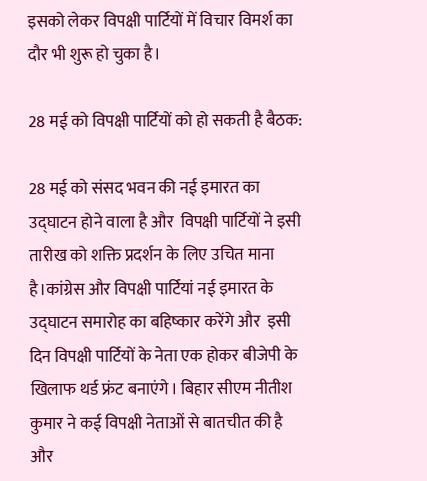इसको लेकर विपक्षी पार्टियों में विचार विमर्श का दौर भी शुरू हो चुका है।

28 मई को विपक्षी पार्टियों को हो सकती है बैठक:

28 मई को संसद भवन की नई इमारत का उद्घाटन होने वाला है और  विपक्षी पार्टियों ने इसी तारीख को शक्ति प्रदर्शन के लिए उचित माना है।कांग्रेस और विपक्षी पार्टियां नई इमारत के उद्घाटन समारोह का बहिष्कार करेंगे और  इसी दिन विपक्षी पार्टियों के नेता एक होकर बीजेपी के खिलाफ थर्ड फ्रंट बनाएंगे। बिहार सीएम नीतीश कुमार ने कई विपक्षी नेताओं से बातचीत की है और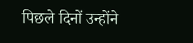पिछले दिनों उन्होंने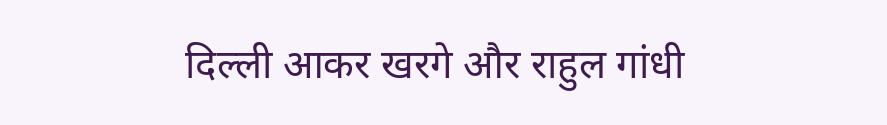दिल्ली आकर खरगे और राहुल गांधी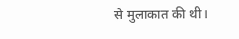से मुलाकात की थी।